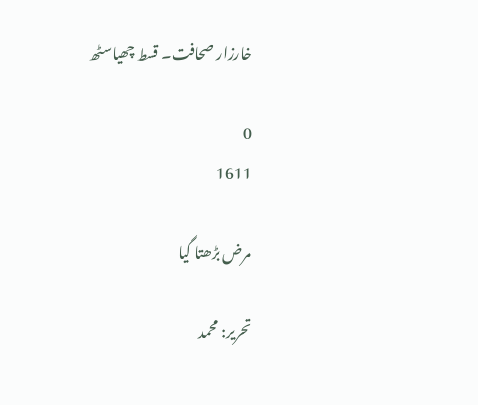خارزار صحافت۔ قسط چھیاسٹھ

0
1611

مرض بڑھتا گیا

تحریر: محمد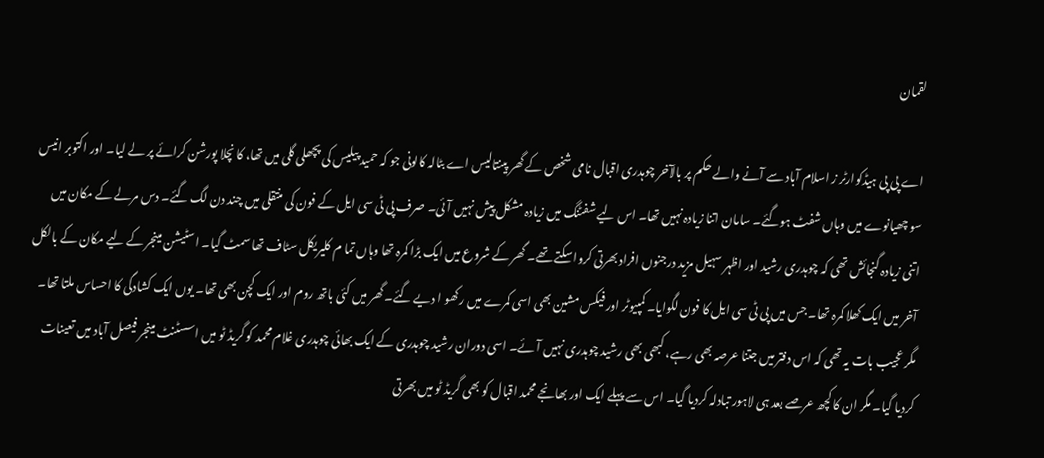لقمان

اے پی پی ہیڈکوارٹر ز اسلام آباد سے آنے والے حکم پر بالآخر چوہدری اقبال نامی شخص کے گھر پینتالیس اے بٹالہ کالونی جو کہ حمید پیلیس کی پچھلی گلی میں تھا، کا نچلا پورشن کرائے پر لے لیا۔ اور اکتوبر انیس سو چھیانوے میں وہاں شفٹ ہوگئے۔ سامان اتنا زیادہ نہیں تھا۔ اس لیے شفٹنگ میں زیادہ مشکل پیش نہیں آئی۔ صرف پی ٹی سی ایل کے فون کی منتقلی میں چند دن لگ گئے۔ دس مرلے کے مکان میں اتنی زیادہ گنجائش تھی کہ چوہدری رشید اور اظہر سہیل مزید درجنوں افراد بھرتی کروا سکتے تھے۔ گھر کے شروع میں ایک بڑا کمرہ تھا وہاں تما م کلیریکل سٹاف تھا سمٹ گیا۔ اسٹیشن مینجر کے لیے مکان کے بالکل آخر میں ایک کھلا کمرہ تھا۔ جس میں پی ٹی سی ایل کا فون لگوایا۔ کمپیوٹر اور فیکس مشین بھی اسی کمرے میں رکھو ا دیے گئے۔ گھر میں کئی باتھ روم اور ایک کچن بھی تھا۔ یوں ایک کشادگی کا احساس ملتا تھا۔ مگر عجیب بات یہ تھی کہ اس دفتر میں جتنا عرصہ بھی رہے، کبھی بھی رشید چوہدری نہیں آئے۔ اسی دوران رشید چوہدری کے ایک بھائی چوہدری غلام محمد کو گریڈ ٹو میں اسسٹنٹ مینجر فیصل آباد میں تعینات کردیا گیا۔ مگر ان کا کچھ عرصے بعد ہی لاہور تبادلہ کردیا گیا۔ اس سے پہلے ایک اور بھانجے محمد اقبال کو بھی گریڈ ٹو میں بھرتی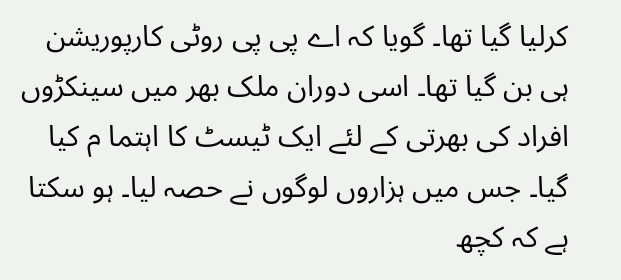کرلیا گیا تھا۔ گویا کہ اے پی پی روٹی کارپوریشن ہی بن گیا تھا۔ اسی دوران ملک بھر میں سینکڑوں افراد کی بھرتی کے لئے ایک ٹیسٹ کا اہتما م کیا گیا۔ جس میں ہزاروں لوگوں نے حصہ لیا۔ ہو سکتا ہے کہ کچھ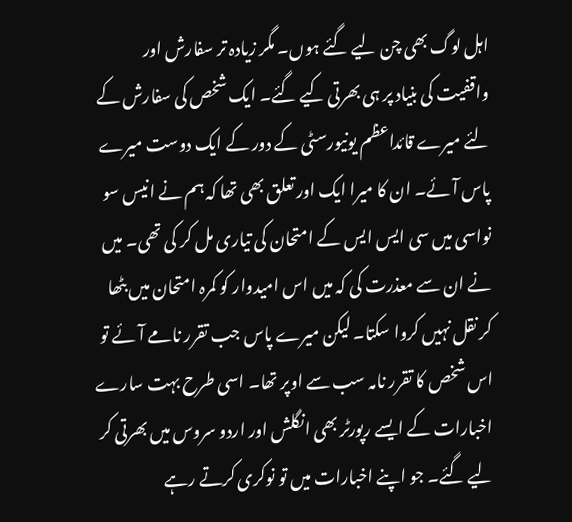اہل لوگ بھی چن لیے گئے ہوں۔ مگر زیادہ تر سفارش اور واقفیت کی بنیاد پر ہی بھرتی کیے گئے۔ ایک شخص کی سفارش کے لئے میرے قائداعظم یونیورسٹی کے دور کے ایک دوست میرے پاس آئے۔ ان کا میرا ایک اور تعلق بھی تھا کہ ہم نے انیس سو نواسی میں سی ایس ایس کے امتحان کی تیاری مل کر کی تھی۔ میں نے ان سے معذرت کی کہ میں اس امیدوار کو کمرہ امتحان میں بٹھا کر نقل نہیں کروا سکتا۔ لیکن میرے پاس جب تقرر نامے آئے تو اس شخص کا تقرر نامہ سب سے اوپر تھا۔ اسی طرح بہت سارے اخبارات کے ایسے رپورٹر بھی انگلش اور اردو سروس میں بھرتی کر لیے گئے۔ جو اپنے اخبارات میں تو نوکری کرتے رہے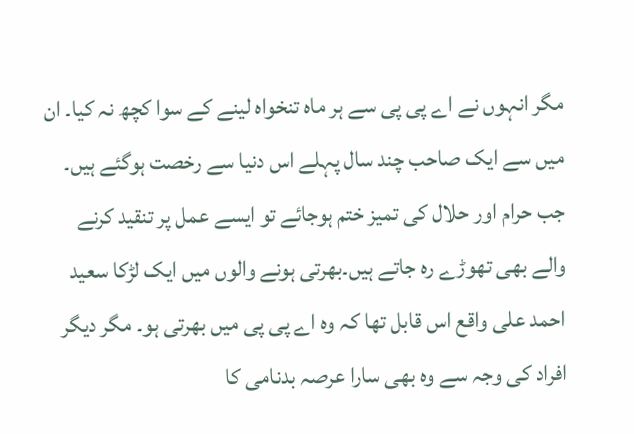مگر انہوں نے اے پی پی سے ہر ماہ تنخواہ لینے کے سوا کچھ نہ کیا۔ ان میں سے ایک صاحب چند سال پہلے اس دنیا سے رخصت ہوگئے ہیں۔ جب حرام اور حلال کی تمیز ختم ہوجائے تو ایسے عمل پر تنقید کرنے والے بھی تھوڑے رہ جاتے ہیں۔بھرتی ہونے والوں میں ایک لڑکا سعید احمد علی واقع اس قابل تھا کہ وہ اے پی پی میں بھرتی ہو۔ مگر دیگر افراد کی وجہ سے وہ بھی سارا عرصہ بدنامی کا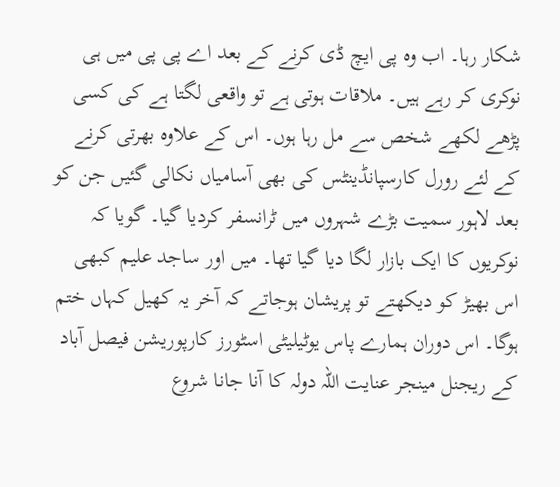شکار رہا۔ اب وہ پی ایچ ڈی کرنے کے بعد اے پی پی میں ہی نوکری کر رہے ہیں۔ ملاقات ہوتی ہے تو واقعی لگتا ہے کی کسی پڑھے لکھے شخص سے مل رہا ہوں۔ اس کے علاوہ بھرتی کرنے کے لئے رورل کارسپانڈینٹس کی بھی آسامیاں نکالی گئیں جن کو بعد لاہور سمیت بڑے شہروں میں ٹرانسفر کردیا گیا۔ گویا کہ نوکریوں کا ایک بازار لگا دیا گیا تھا۔ میں اور ساجد علیم کبھی اس بھیڑ کو دیکھتے تو پریشان ہوجاتے کہ آخر یہ کھیل کہاں ختم ہوگا۔ اس دوران ہمارے پاس یوٹیلیٹی اسٹورز کارپوریشن فیصل آباد کے ریجنل مینجر عنایت اللہ دولہ کا آنا جانا شروع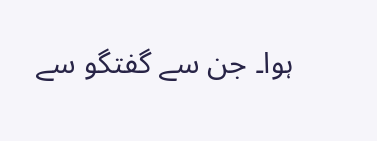ہوا۔ جن سے گفتگو سے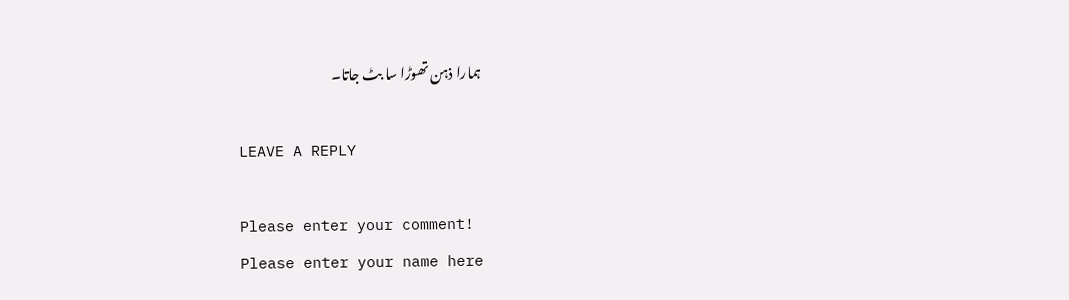ہمارا ذہن تھوڑا سا بٹ جاتا۔

LEAVE A REPLY

Please enter your comment!
Please enter your name here